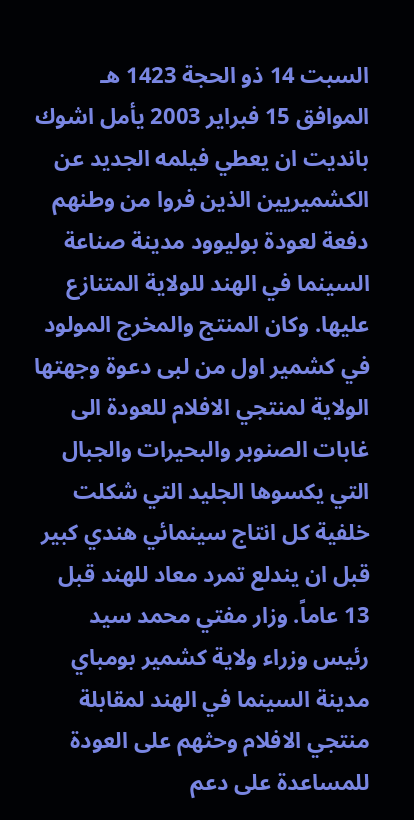السبت 14 ذو الحجة 1423 هـ الموافق 15 فبراير 2003 يأمل اشوك بانديت ان يعطي فيلمه الجديد عن الكشميريين الذين فروا من وطنهم دفعة لعودة بوليوود مدينة صناعة السينما في الهند للولاية المتنازع عليها. وكان المنتج والمخرج المولود في كشمير اول من لبى دعوة وجهتها الولاية لمنتجي الافلام للعودة الى غابات الصنوبر والبحيرات والجبال التي يكسوها الجليد التي شكلت خلفية كل انتاج سينمائي هندي كبير قبل ان يندلع تمرد معاد للهند قبل 13 عاماً. وزار مفتي محمد سيد رئيس وزراء ولاية كشمير بومباي مدينة السينما في الهند لمقابلة منتجي الافلام وحثهم على العودة للمساعدة على دعم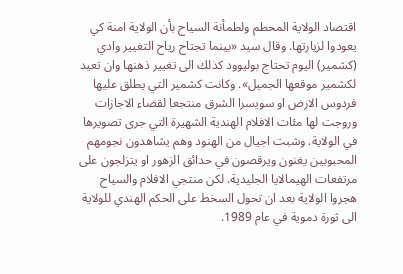اقتصاد الولاية المحطم ولطمأنة السياح بأن الولاية امنة كي يعودوا لزيارتها. وقال سيد «بينما تجتاح رياح التغيير وادي (كشمير) اليوم تحتاج بوليوود كذلك الى تغيير ذهنها وان تعيد لكشمير موقعها الجميل». وكانت كشمير التي يطلق عليها فردوس الارض او سويسرا الشرق منتجعا لقضاء الاجازات وروجت لها مئات الافلام الهندية الشهيرة التي جرى تصويرها في الولاية. وشبت اجيال من الهنود وهم يشاهدون نجومهم المحبوبين يغنون ويرقصون في حدائق الزهور او يتزلجون على مرتفعات الهيمالايا الجليدية. لكن منتجي الافلام والسياح هجروا الولاية بعد ان تحول السخط على الحكم الهندي للولاية الى ثورة دموية في عام 1989.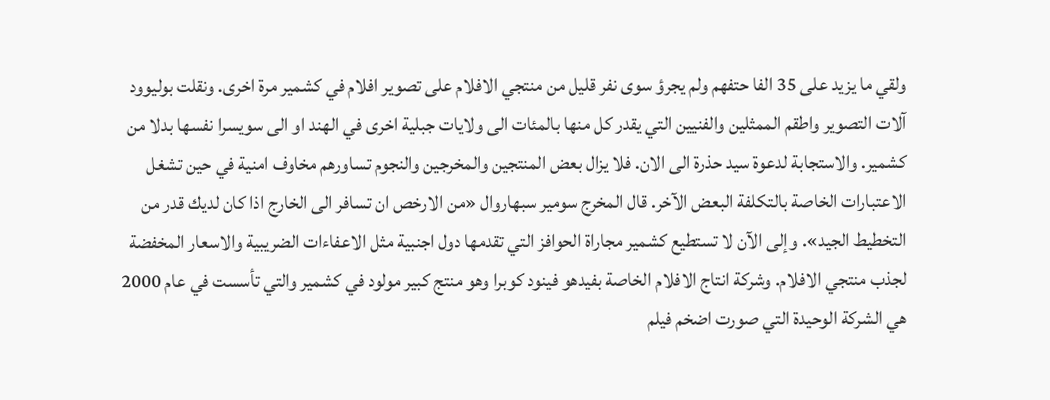ولقي ما يزيد على 35 الفا حتفهم ولم يجرؤ سوى نفر قليل من منتجي الافلام على تصوير افلام في كشمير مرة اخرى. ونقلت بوليوود آلات التصوير واطقم الممثلين والفنيين التي يقدر كل منها بالمئات الى ولايات جبلية اخرى في الهند او الى سويسرا نفسها بدلا من كشمير. والاستجابة لدعوة سيد حذرة الى الان. فلا يزال بعض المنتجين والمخرجين والنجوم تساورهم مخاوف امنية في حين تشغل الاعتبارات الخاصة بالتكلفة البعض الآخر. قال المخرج سومير سبهاروال «من الارخص ان تسافر الى الخارج اذا كان لديك قدر من التخطيط الجيد». وإلى الآن لا تستطيع كشمير مجاراة الحوافز التي تقدمها دول اجنبية مثل الاعفاءات الضريبية والاسعار المخفضة لجذب منتجي الافلام. وشركة انتاج الافلام الخاصة بفيدهو فينود كوبرا وهو منتج كبير مولود في كشمير والتي تأسست في عام 2000 هي الشركة الوحيدة التي صورت اضخم فيلم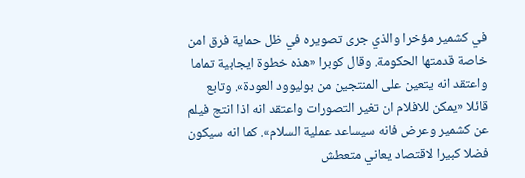في كشمير مؤخرا والذي جرى تصويره في ظل حماية فرق امن خاصة قدمتها الحكومة. وقال كوبرا «هذه خطوة ايجابية تماما واعتقد انه يتعين على المنتجين من بوليوود العودة». وتابع قائلا «يمكن للافلام ان تغير التصورات واعتقد انه اذا انتج فيلم عن كشمير وعرض فانه سيساعد عملية السلام». كما انه سيكون فضلا كبيرا لاقتصاد يعاني متعطش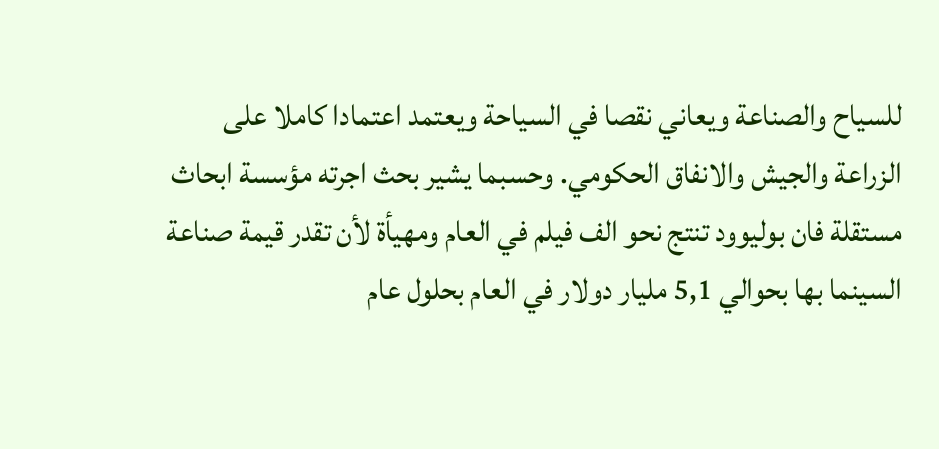للسياح والصناعة ويعاني نقصا في السياحة ويعتمد اعتمادا كاملا على الزراعة والجيش والانفاق الحكومي. وحسبما يشير بحث اجرته مؤسسة ابحاث مستقلة فان بوليوود تنتج نحو الف فيلم في العام ومهيأة لأن تقدر قيمة صناعة السينما بها بحوالي 5,1 مليار دولار في العام بحلول عام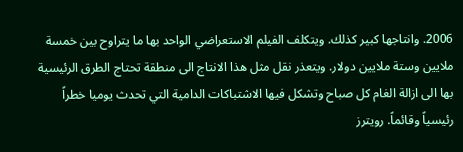2006. وانتاجها كبير كذلك. ويتكلف الفيلم الاستعراضي الواحد بها ما يتراوح بين خمسة ملايين وستة ملايين دولار. ويتعذر نقل مثل هذا الانتاج الى منطقة تحتاج الطرق الرئيسية بها الى ازالة الغام كل صباح وتشكل فيها الاشتباكات الدامية التي تحدث يوميا خطراً رئيسياً وقائماً. رويترز